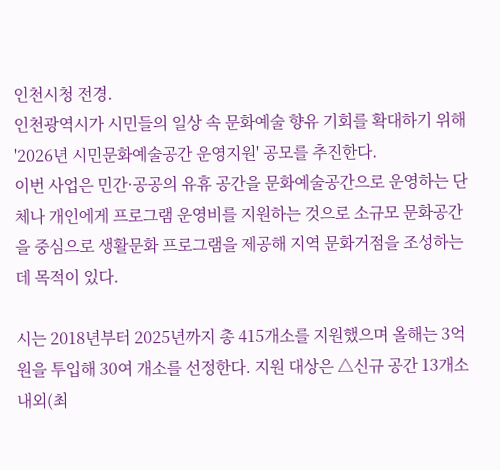인천시청 전경.
인천광역시가 시민들의 일상 속 문화예술 향유 기회를 확대하기 위해 '2026년 시민문화예술공간 운영지원' 공모를 추진한다.
이번 사업은 민간·공공의 유휴 공간을 문화예술공간으로 운영하는 단체나 개인에게 프로그램 운영비를 지원하는 것으로 소규모 문화공간을 중심으로 생활문화 프로그램을 제공해 지역 문화거점을 조성하는 데 목적이 있다.

시는 2018년부터 2025년까지 총 415개소를 지원했으며 올해는 3억원을 투입해 30여 개소를 선정한다. 지원 대상은 △신규 공간 13개소 내외(최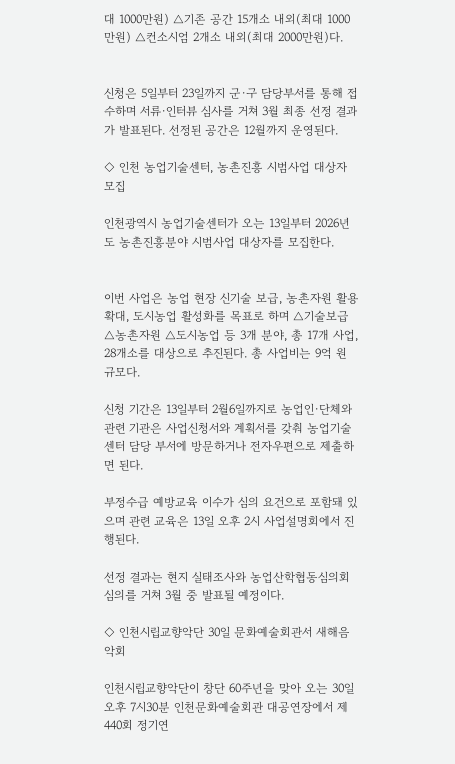대 1000만원) △기존 공간 15개소 내외(최대 1000만원) △컨소시엄 2개소 내외(최대 2000만원)다.


신청은 5일부터 23일까지 군·구 담당부서를 통해 접수하며 서류·인터뷰 심사를 거쳐 3월 최종 선정 결과가 발표된다. 선정된 공간은 12월까지 운영된다.

◇ 인천 농업기술센터, 농촌진흥 시범사업 대상자 모집

인천광역시 농업기술센터가 오는 13일부터 2026년도 농촌진흥분야 시범사업 대상자를 모집한다.


이번 사업은 농업 현장 신기술 보급, 농촌자원 활용 확대, 도시농업 활성화를 목표로 하며 △기술보급 △농촌자원 △도시농업 등 3개 분야, 총 17개 사업, 28개소를 대상으로 추진된다. 총 사업비는 9억 원 규모다.

신청 기간은 13일부터 2월6일까지로 농업인·단체와 관련 기관은 사업신청서와 계획서를 갖춰 농업기술센터 담당 부서에 방문하거나 전자우편으로 제출하면 된다.

부정수급 예방교육 이수가 심의 요건으로 포함돼 있으며 관련 교육은 13일 오후 2시 사업설명회에서 진행된다.

선정 결과는 현지 실태조사와 농업산학협동심의회 심의를 거쳐 3월 중 발표될 예정이다.

◇ 인천시립교향악단 30일 문화예술회관서 새해음악회

인천시립교향악단이 창단 60주년을 맞아 오는 30일 오후 7시30분 인천문화예술회관 대공연장에서 제440회 정기연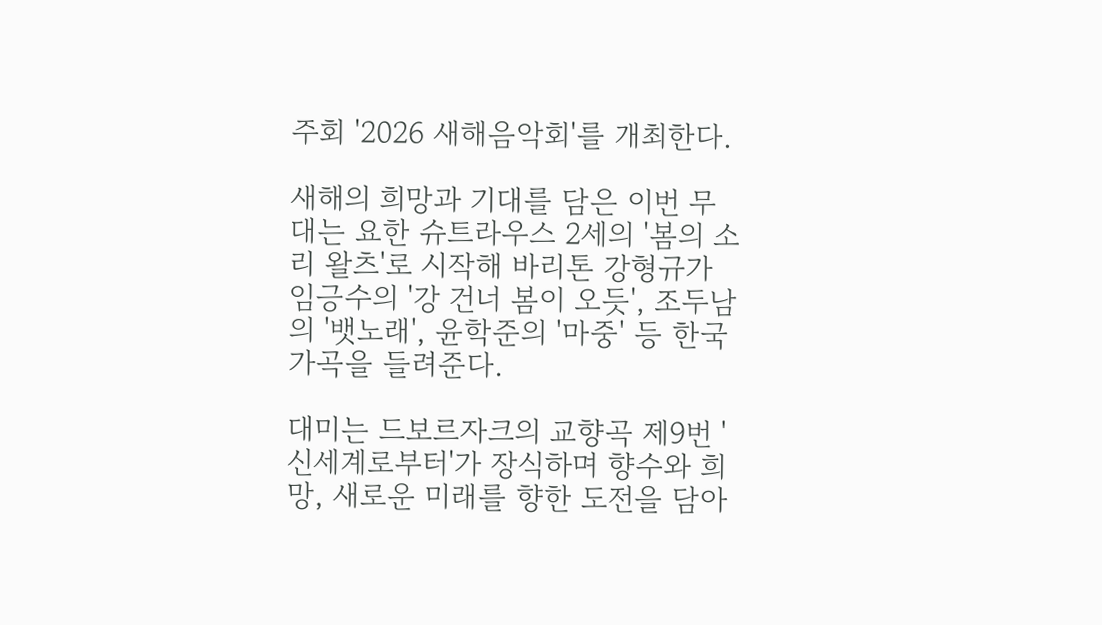주회 '2026 새해음악회'를 개최한다.

새해의 희망과 기대를 담은 이번 무대는 요한 슈트라우스 2세의 '봄의 소리 왈츠'로 시작해 바리톤 강형규가 임긍수의 '강 건너 봄이 오듯', 조두남의 '뱃노래', 윤학준의 '마중' 등 한국 가곡을 들려준다.

대미는 드보르자크의 교향곡 제9번 '신세계로부터'가 장식하며 향수와 희망, 새로운 미래를 향한 도전을 담아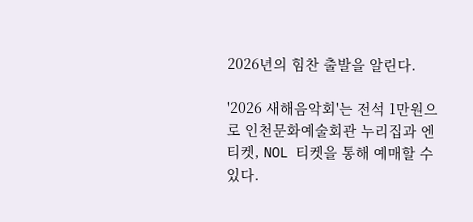2026년의 힘찬 출발을 알린다.

'2026 새해음악회'는 전석 1만원으로 인천문화예술회관 누리집과 엔티켓, NOL 티켓을 통해 예매할 수 있다.